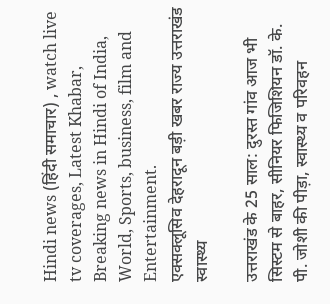Hindi news (हिंदी समाचार) , watch live tv coverages, Latest Khabar, Breaking news in Hindi of India, World, Sports, business, film and Entertainment.
एक्सक्लूसिव देहरादून बड़ी खबर राज्य उत्तराखंड स्वास्थ्य

उत्तराखंड के 25 साल: दुरस्त गांव आज भी सिस्टम से बाहर, सीनियर फिजिशियन डॉ. के. पी. जोशी की पीड़ा, स्वास्थ्य व परिवहन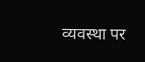व्यवस्था पर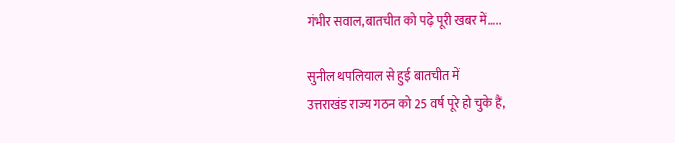गंभीर सवाल,बातचीत को पढ़े पूरी खबर में…..

सुनील थपलियाल से हुई बातचीत में
उत्तराखंड राज्य गठन को 25 वर्ष पूरे हो चुके हैं,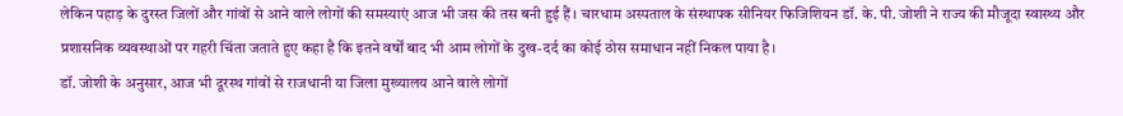लेकिन पहाड़ के दुरस्त जिलों और गांवों से आने वाले लोगों की समस्याएं आज भी जस की तस बनी हुई हैं। चारधाम अस्पताल के संस्थापक सीनियर फिजिशियन डॉ. के. पी. जोशी ने राज्य की मौजूदा स्वास्थ्य और प्रशासनिक व्यवस्थाओं पर गहरी चिंता जताते हुए कहा है कि इतने वर्षों बाद भी आम लोगों के दुख-दर्द का कोई ठोस समाधान नहीं निकल पाया है।
डॉ. जोशी के अनुसार, आज भी दूरस्थ गांवों से राजधानी या जिला मुख्यालय आने वाले लोगों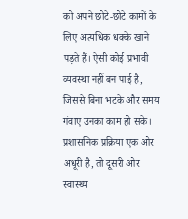को अपने छोटे-छोटे कामों के लिए अत्यधिक धक्के खाने पड़ते हैं। ऐसी कोई प्रभावी व्यवस्था नहीं बन पाई है, जिससे बिना भटके और समय गंवाए उनका काम हो सके। प्रशासनिक प्रक्रिया एक ओर अधूरी है, तो दूसरी ओर स्वास्थ्य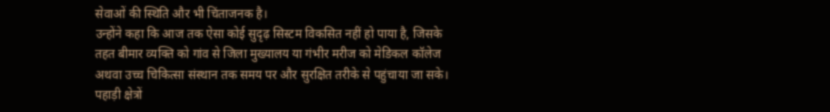सेवाओं की स्थिति और भी चिंताजनक है।
उन्होंने कहा कि आज तक ऐसा कोई सुदृढ़ सिस्टम विकसित नहीं हो पाया है, जिसके तहत बीमार व्यक्ति को गांव से जिला मुख्यालय या गंभीर मरीज को मेडिकल कॉलेज अथवा उच्च चिकित्सा संस्थान तक समय पर और सुरक्षित तरीके से पहुंचाया जा सके। पहाड़ी क्षेत्रों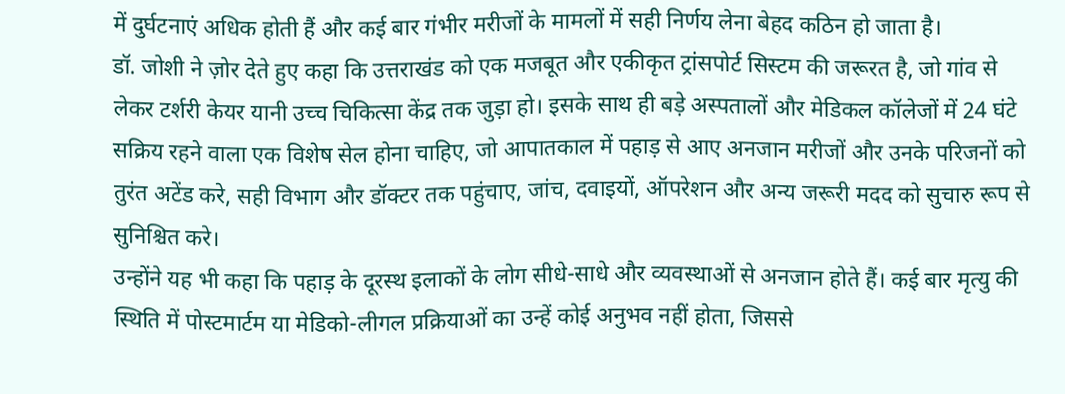में दुर्घटनाएं अधिक होती हैं और कई बार गंभीर मरीजों के मामलों में सही निर्णय लेना बेहद कठिन हो जाता है।
डॉ. जोशी ने ज़ोर देते हुए कहा कि उत्तराखंड को एक मजबूत और एकीकृत ट्रांसपोर्ट सिस्टम की जरूरत है, जो गांव से लेकर टर्शरी केयर यानी उच्च चिकित्सा केंद्र तक जुड़ा हो। इसके साथ ही बड़े अस्पतालों और मेडिकल कॉलेजों में 24 घंटे सक्रिय रहने वाला एक विशेष सेल होना चाहिए, जो आपातकाल में पहाड़ से आए अनजान मरीजों और उनके परिजनों को तुरंत अटेंड करे, सही विभाग और डॉक्टर तक पहुंचाए, जांच, दवाइयों, ऑपरेशन और अन्य जरूरी मदद को सुचारु रूप से सुनिश्चित करे।
उन्होंने यह भी कहा कि पहाड़ के दूरस्थ इलाकों के लोग सीधे-साधे और व्यवस्थाओं से अनजान होते हैं। कई बार मृत्यु की स्थिति में पोस्टमार्टम या मेडिको-लीगल प्रक्रियाओं का उन्हें कोई अनुभव नहीं होता, जिससे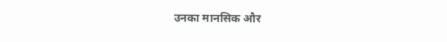उनका मानसिक और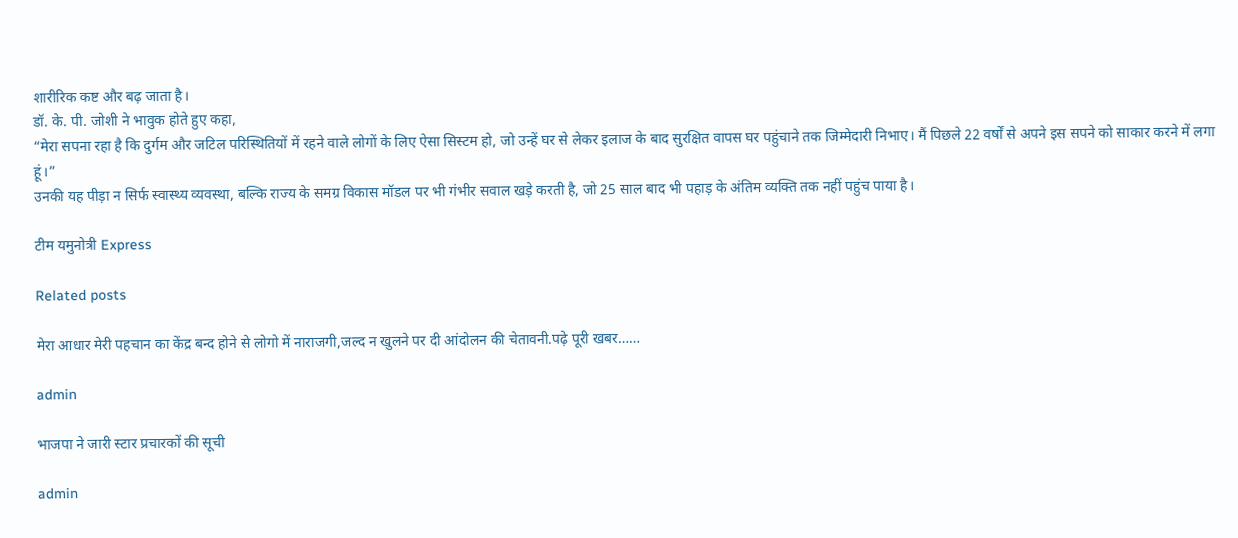शारीरिक कष्ट और बढ़ जाता है।
डॉ. के. पी. जोशी ने भावुक होते हुए कहा,
“मेरा सपना रहा है कि दुर्गम और जटिल परिस्थितियों में रहने वाले लोगों के लिए ऐसा सिस्टम हो, जो उन्हें घर से लेकर इलाज के बाद सुरक्षित वापस घर पहुंचाने तक जिम्मेदारी निभाए। मैं पिछले 22 वर्षों से अपने इस सपने को साकार करने में लगा हूं।”
उनकी यह पीड़ा न सिर्फ स्वास्थ्य व्यवस्था, बल्कि राज्य के समग्र विकास मॉडल पर भी गंभीर सवाल खड़े करती है, जो 25 साल बाद भी पहाड़ के अंतिम व्यक्ति तक नहीं पहुंच पाया है।

टीम यमुनोत्री Express

Related posts

मेरा आधार मेरी पहचान का केंद्र बन्द होने से लोगो में नाराजगी,जल्द न खुलने पर दी आंदोलन की चेतावनी.पढ़े पूरी खबर……

admin

भाजपा ने जारी स्टार प्रचारकों की सूची

admin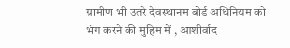ग्रामीण भी उतरे देवस्थानम बोर्ड अधिनियम को भंग करने की मुहिम में , आशीर्वाद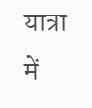यात्रा में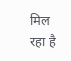मिल रहा है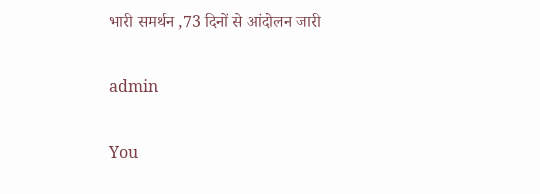भारी समर्थन ,73 दिनों से आंदोलन जारी

admin

You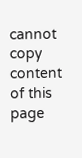cannot copy content of this page